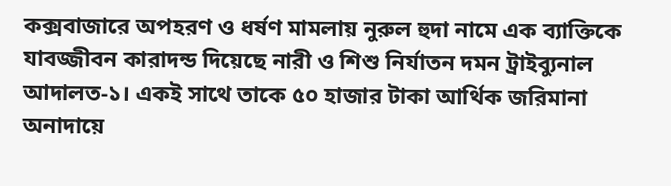কক্সবাজারে অপহরণ ও ধর্ষণ মামলায় নুরুল হুদা নামে এক ব্যাক্তিকে যাবজ্জীবন কারাদন্ড দিয়েছে নারী ও শিশু নির্যাতন দমন ট্রাইব্যুনাল আদালত-১। একই সাথে তাকে ৫০ হাজার টাকা আর্থিক জরিমানা অনাদায়ে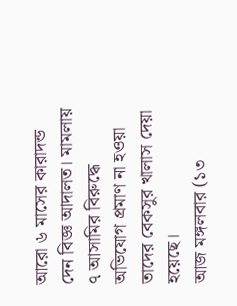আরো ৬ মাসের কারাদন্ড দেন বিজ্ঞ আদালত। মামলায় ৭ আসামির বিরুদ্ধে অভিযোগ প্রমাণ না হওয়া তাদের বেকসুর খালাস দেয়া হয়েছে।
আজ মঙ্গলবার (১৩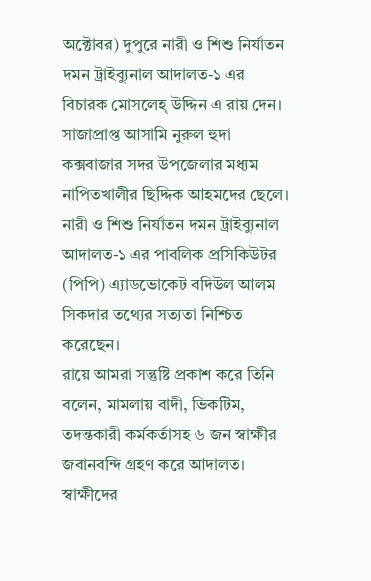অক্টোবর) দুপুরে নারী ও শিশু নির্যাতন দমন ট্রাইব্যুনাল আদালত-১ এর বিচারক মোসলেহ্ উদ্দিন এ রায় দেন।
সাজাপ্রাপ্ত আসামি নুরুল হুদা কক্সবাজার সদর উপজেলার মধ্যম নাপিতখালীর ছিদ্দিক আহমদের ছেলে।
নারী ও শিশু নির্যাতন দমন ট্রাইব্যুনাল আদালত-১ এর পাবলিক প্রসিকিউটর (পিপি) এ্যাডভোকেট বদিউল আলম সিকদার তথ্যের সত্যতা নিশ্চিত করেছেন।
রায়ে আমরা সন্তুষ্টি প্রকাশ করে তিনি বলেন, মামলায় বাদী, ভিকটিম, তদন্তকারী কর্মকর্তাসহ ৬ জন স্বাক্ষীর জবানবন্দি গ্রহণ করে আদালত। স্বাক্ষীদের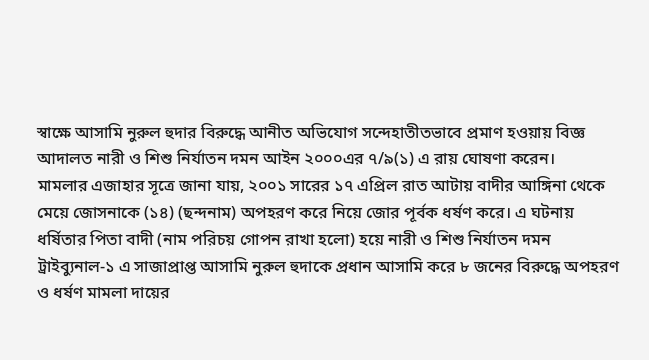স্বাক্ষে আসামি নুরুল হুদার বিরুদ্ধে আনীত অভিযোগ সন্দেহাতীতভাবে প্রমাণ হওয়ায় বিজ্ঞ আদালত নারী ও শিশু নির্যাতন দমন আইন ২০০০এর ৭/৯(১) এ রায় ঘোষণা করেন।
মামলার এজাহার সূত্রে জানা যায়, ২০০১ সারের ১৭ এপ্রিল রাত আটায় বাদীর আঙ্গিনা থেকে মেয়ে জোসনাকে (১৪) (ছন্দনাম) অপহরণ করে নিয়ে জোর পূর্বক ধর্ষণ করে। এ ঘটনায় ধর্ষিতার পিতা বাদী (নাম পরিচয় গোপন রাখা হলো) হয়ে নারী ও শিশু নির্যাতন দমন ট্রাইব্যুনাল-১ এ সাজাপ্রাপ্ত আসামি নুরুল হুদাকে প্রধান আসামি করে ৮ জনের বিরুদ্ধে অপহরণ ও ধর্ষণ মামলা দায়ের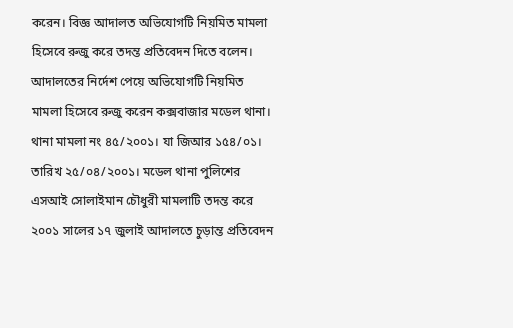করেন। বিজ্ঞ আদালত অভিযোগটি নিয়মিত মামলা হিসেবে রুজু করে তদন্ত প্রতিবেদন দিতে বলেন। আদালতের নির্দেশ পেয়ে অভিযোগটি নিয়মিত মামলা হিসেবে রুজু করেন কক্সবাজার মডেল থানা। থানা মামলা নং ৪৫/২০০১। যা জিআর ১৫৪/০১। তারিখ ২৫/০৪/২০০১। মডেল থানা পুলিশের এসআই সোলাইমান চৌধুরী মামলাটি তদন্ত করে ২০০১ সালের ১৭ জুলাই আদালতে চুড়ান্ত প্রতিবেদন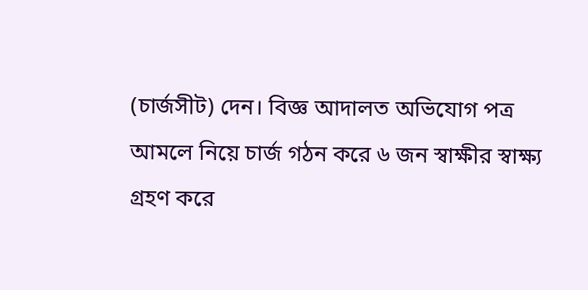(চার্জসীট) দেন। বিজ্ঞ আদালত অভিযোগ পত্র আমলে নিয়ে চার্জ গঠন করে ৬ জন স্বাক্ষীর স্বাক্ষ্য গ্রহণ করে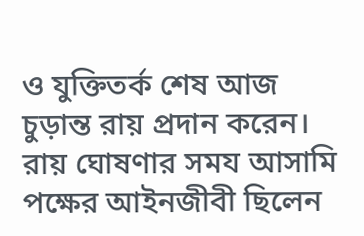ও যুক্তিতর্ক শেষ আজ চুড়ান্ত রায় প্রদান করেন।
রায় ঘোষণার সময আসামি পক্ষের আইনজীবী ছিলেন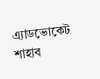এ্যাডভোকেট শাহাব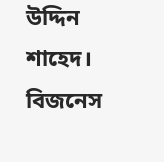উদ্দিন শাহেদ।
বিজনেস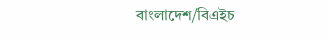বাংলাদেশ/বিএইচ